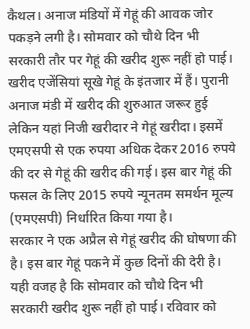कैथल। अनाज मंडियों में गेहूं की आवक जोर पकड़ने लगी है। सोमवार को चौथे दिन भी सरकारी तौर पर गेहूं की खरीद शुरू नहीं हो पाई। खरीद एजेंसियां सूखे गेहूं के इंतजार में हैं। पुरानी अनाज मंडी में खरीद की शुरुआत जरूर हुई लेकिन यहां निजी खरीदार ने गेहूं खरीदा। इसमें एमएसपी से एक रुपया अधिक देकर 2016 रुपये की दर से गेहूं की खरीद की गई। इस बार गेहूं की फसल के लिए 2015 रुपये न्यूनतम समर्थन मूल्य (एमएसपी) निर्धारित किया गया है।
सरकार ने एक अप्रैल से गेहूं खरीद की घोषणा की है। इस बार गेहूं पकने में कुछ दिनों की देरी है। यही वजह है कि सोमवार को चौथे दिन भी सरकारी खरीद शुरू नहीं हो पाई। रविवार को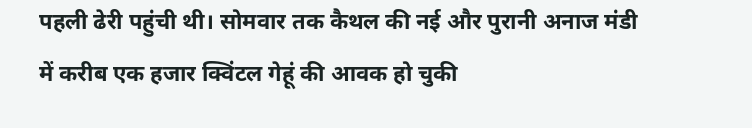पहली ढेरी पहुंची थी। सोमवार तक कैथल की नई और पुरानी अनाज मंडी में करीब एक हजार क्विंटल गेहूं की आवक हो चुकी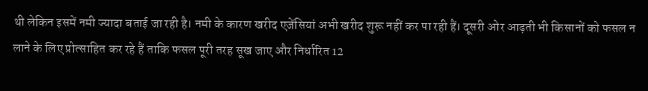थी लेकिन इसमें नमी ज्यादा बताई जा रही है। नमी के कारण खरीद एजेंसियां अभी खरीद शुरू नहीं कर पा रही हैं। दूसरी ओर आढ़ती भी किसानों को फसल न लाने के लिए प्रोत्साहित कर रहे हैं ताकि फसल पूरी तरह सूख जाए और निर्धारित 12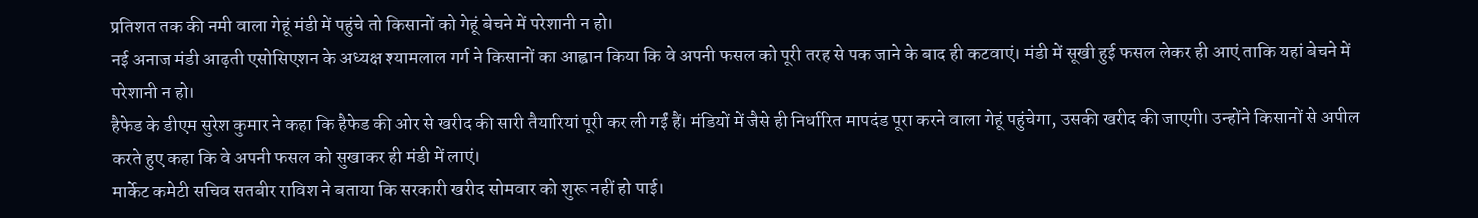प्रतिशत तक की नमी वाला गेहूं मंडी में पहुंचे तो किसानों को गेहूं बेचने में परेशानी न हो।
नई अनाज मंडी आढ़ती एसोसिएशन के अध्यक्ष श्यामलाल गर्ग ने किसानों का आह्वान किया कि वे अपनी फसल को पूरी तरह से पक जाने के बाद ही कटवाएं। मंडी में सूखी हुई फसल लेकर ही आएं ताकि यहां बेचने में परेशानी न हो।
हैफेड के डीएम सुरेश कुमार ने कहा कि हैफेड की ओर से खरीद की सारी तैयारियां पूरी कर ली गईं हैं। मंडियों में जैसे ही निर्धारित मापदंड पूरा करने वाला गेहूं पहुंचेगा, उसकी खरीद की जाएगी। उन्होंने किसानों से अपील करते हुए कहा कि वे अपनी फसल को सुखाकर ही मंडी में लाएं।
मार्केट कमेटी सचिव सतबीर राविश ने बताया कि सरकारी खरीद सोमवार को शुरू नहीं हो पाई।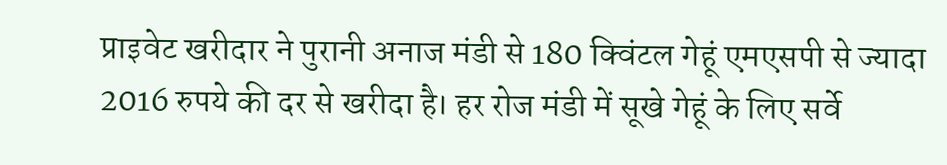प्राइवेट खरीदार ने पुरानी अनाज मंडी से 180 क्विंटल गेहूं एमएसपी से ज्यादा 2016 रुपये की दर से खरीदा है। हर रोज मंडी में सूखे गेहूं के लिए सर्वे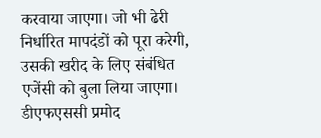करवाया जाएगा। जो भी ढेरी निर्धारित मापदंडों को पूरा करेगी, उसकी खरीद के लिए संबंधित एजेंसी को बुला लिया जाएगा।
डीएफएससी प्रमोद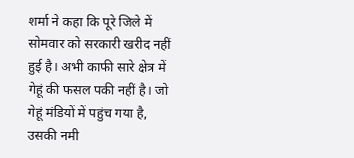शर्मा ने कहा कि पूरे जिले में सोमवार को सरकारी खरीद नहीं हुई है। अभी काफी सारे क्षेत्र में गेहूं की फसल पकी नहीं है। जो गेहूं मंडियों में पहुंच गया है, उसकी नमी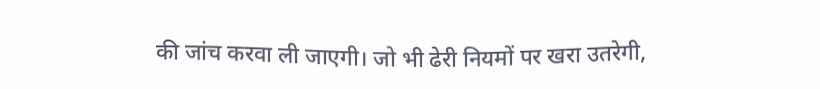की जांच करवा ली जाएगी। जो भी ढेरी नियमों पर खरा उतरेगी,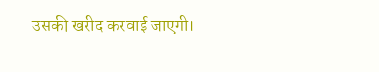उसकी खरीद करवाई जाएगी।